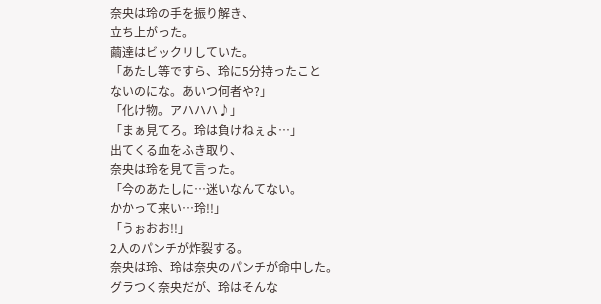奈央は玲の手を振り解き、
立ち上がった。
繭達はビックリしていた。
「あたし等ですら、玲に5分持ったこと
ないのにな。あいつ何者や?」
「化け物。アハハハ♪」
「まぁ見てろ。玲は負けねぇよ…」
出てくる血をふき取り、
奈央は玲を見て言った。
「今のあたしに…迷いなんてない。
かかって来い…玲!!」
「うぉおお!!」
2人のパンチが炸裂する。
奈央は玲、玲は奈央のパンチが命中した。
グラつく奈央だが、玲はそんな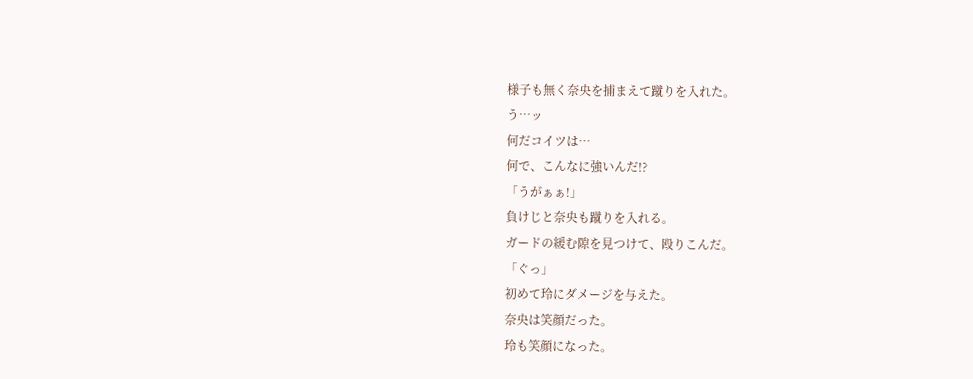様子も無く奈央を捕まえて蹴りを入れた。
う…ッ
何だコイツは…
何で、こんなに強いんだ!?
「うがぁぁ!」
負けじと奈央も蹴りを入れる。
ガードの緩む隙を見つけて、殴りこんだ。
「ぐっ」
初めて玲にダメージを与えた。
奈央は笑顔だった。
玲も笑顔になった。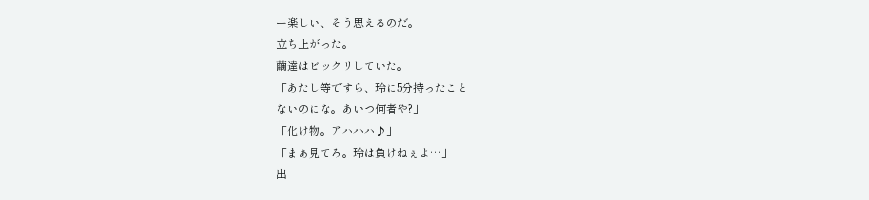ー楽しい、そう思えるのだ。
立ち上がった。
繭達はビックリしていた。
「あたし等ですら、玲に5分持ったこと
ないのにな。あいつ何者や?」
「化け物。アハハハ♪」
「まぁ見てろ。玲は負けねぇよ…」
出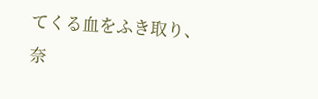てくる血をふき取り、
奈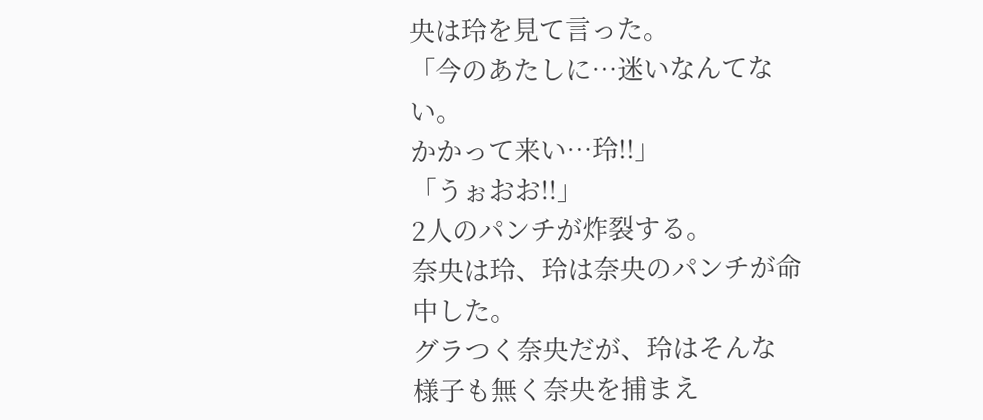央は玲を見て言った。
「今のあたしに…迷いなんてない。
かかって来い…玲!!」
「うぉおお!!」
2人のパンチが炸裂する。
奈央は玲、玲は奈央のパンチが命中した。
グラつく奈央だが、玲はそんな
様子も無く奈央を捕まえ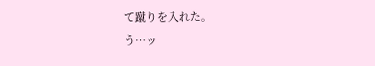て蹴りを入れた。
う…ッ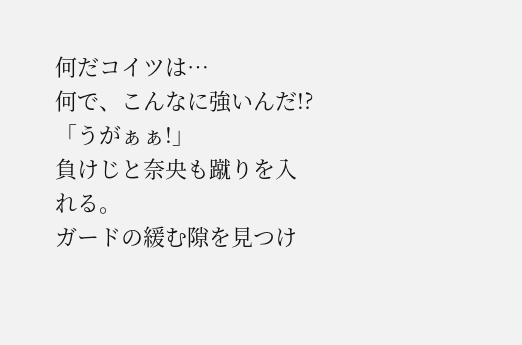何だコイツは…
何で、こんなに強いんだ!?
「うがぁぁ!」
負けじと奈央も蹴りを入れる。
ガードの緩む隙を見つけ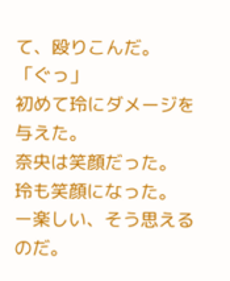て、殴りこんだ。
「ぐっ」
初めて玲にダメージを与えた。
奈央は笑顔だった。
玲も笑顔になった。
ー楽しい、そう思えるのだ。